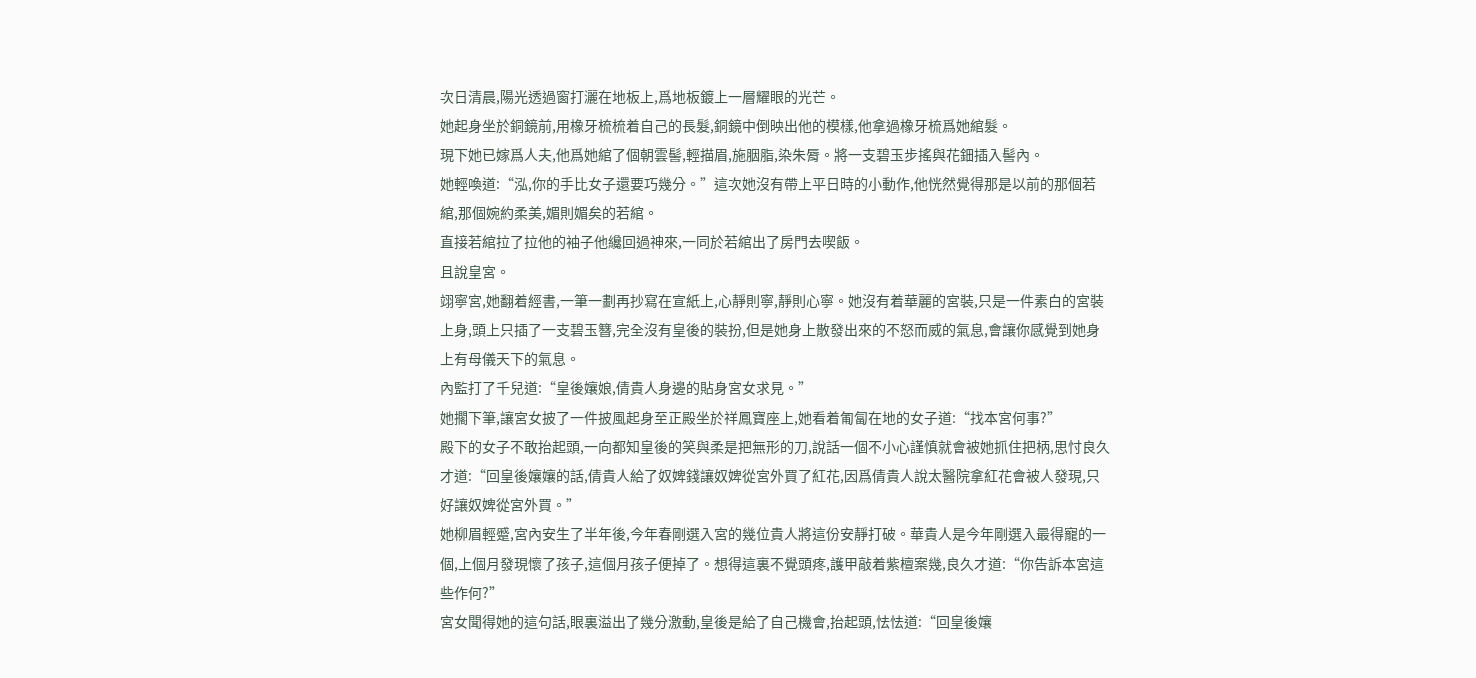次日清晨,陽光透過窗打灑在地板上,爲地板鍍上一層耀眼的光芒。
她起身坐於銅鏡前,用橡牙梳梳着自己的長髮,銅鏡中倒映出他的模樣,他拿過橡牙梳爲她綰髮。
現下她已嫁爲人夫,他爲她綰了個朝雲髻,輕描眉,施胭脂,染朱脣。將一支碧玉步搖與花鈿插入髻內。
她輕喚道:“泓,你的手比女子還要巧幾分。”這次她沒有帶上平日時的小動作,他恍然覺得那是以前的那個若綰,那個婉約柔美,媚則媚矣的若綰。
直接若綰拉了拉他的袖子他纔回過神來,一同於若綰出了房門去喫飯。
且說皇宮。
翊寧宮,她翻着經書,一筆一劃再抄寫在宣紙上,心靜則寧,靜則心寧。她沒有着華麗的宮裝,只是一件素白的宮裝上身,頭上只插了一支碧玉簪,完全沒有皇後的裝扮,但是她身上散發出來的不怒而威的氣息,會讓你感覺到她身上有母儀天下的氣息。
內監打了千兒道:“皇後孃娘,倩貴人身邊的貼身宮女求見。”
她擱下筆,讓宮女披了一件披風起身至正殿坐於祥鳳寶座上,她看着匍匐在地的女子道:“找本宮何事?”
殿下的女子不敢抬起頭,一向都知皇後的笑與柔是把無形的刀,說話一個不小心謹慎就會被她抓住把柄,思忖良久才道:“回皇後孃孃的話,倩貴人給了奴婢錢讓奴婢從宮外買了紅花,因爲倩貴人說太醫院拿紅花會被人發現,只好讓奴婢從宮外買。”
她柳眉輕蹙,宮內安生了半年後,今年春剛選入宮的幾位貴人將這份安靜打破。華貴人是今年剛選入最得寵的一個,上個月發現懷了孩子,這個月孩子便掉了。想得這裏不覺頭疼,護甲敲着紫檀案幾,良久才道:“你告訴本宮這些作何?”
宮女聞得她的這句話,眼裏溢出了幾分激動,皇後是給了自己機會,抬起頭,怯怯道:“回皇後孃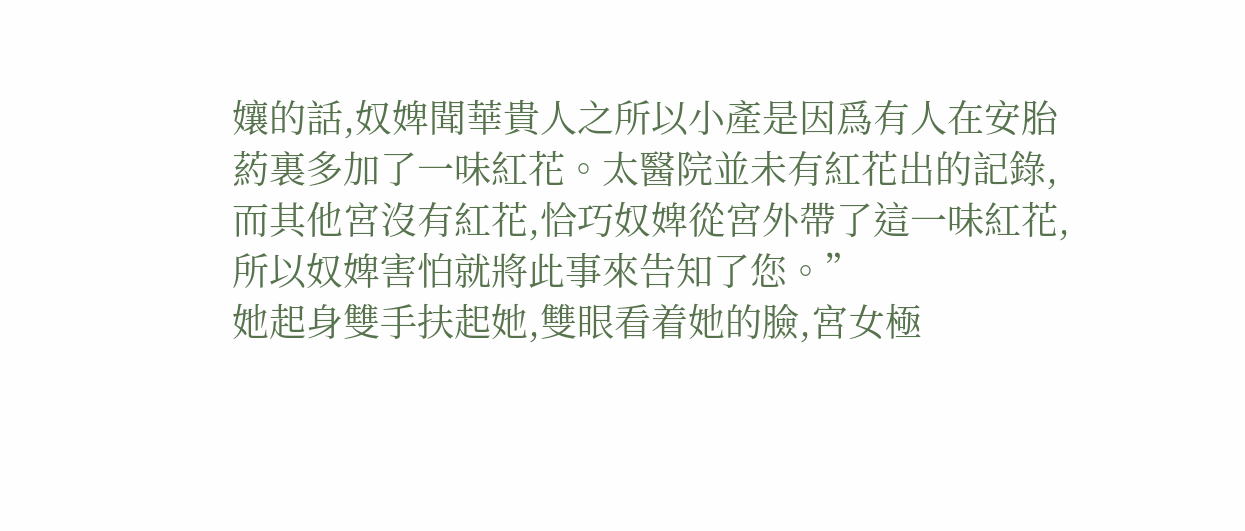孃的話,奴婢聞華貴人之所以小產是因爲有人在安胎葯裏多加了一味紅花。太醫院並未有紅花出的記錄,而其他宮沒有紅花,恰巧奴婢從宮外帶了這一味紅花,所以奴婢害怕就將此事來告知了您。”
她起身雙手扶起她,雙眼看着她的臉,宮女極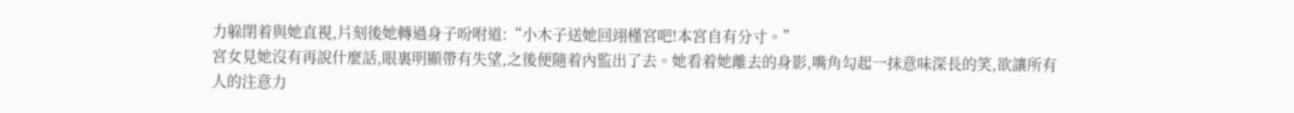力躲閉着與她直視,片刻後她轉過身子吩咐道:“小木子送她回翊槿宮吧!本宮自有分寸。”
宮女見她沒有再說什麼話,眼裏明顯帶有失望,之後便隨着內監出了去。她看着她離去的身影,嘴角勾起一抹意味深長的笑,欲讓所有人的注意力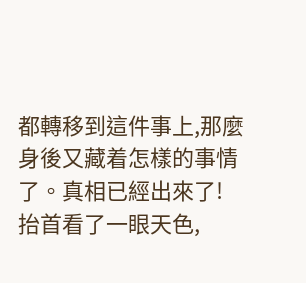都轉移到這件事上,那麼身後又藏着怎樣的事情了。真相已經出來了!
抬首看了一眼天色,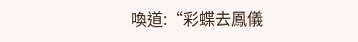喚道:“彩蝶去鳳儀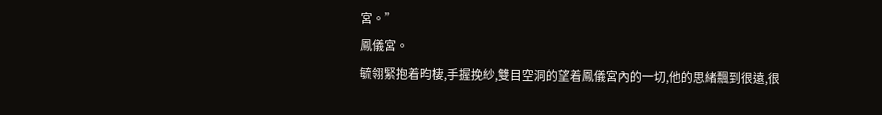宮。”
鳳儀宮。
毓翎緊抱着昀棲,手握挽紗,雙目空洞的望着鳳儀宮內的一切,他的思緒飄到很遠,很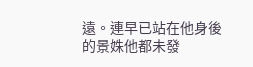遠。連早已站在他身後的景姝他都未發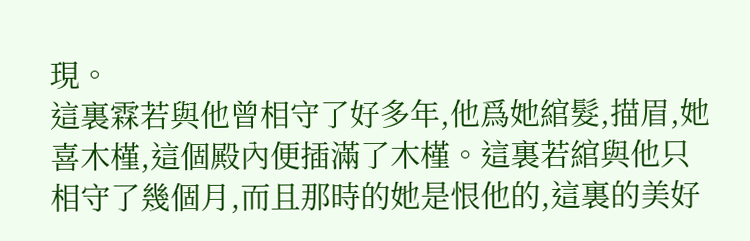現。
這裏霖若與他曾相守了好多年,他爲她綰髮,描眉,她喜木槿,這個殿內便插滿了木槿。這裏若綰與他只相守了幾個月,而且那時的她是恨他的,這裏的美好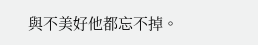與不美好他都忘不掉。